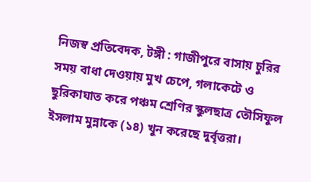নিজস্ব প্রতিবেদক, টঙ্গী : গাজীপুরে বাসায় চুরির সময় বাধা দেওয়ায় মুখ চেপে, গলাকেটে ও ছুরিকাঘাত করে পঞ্চম শ্রেণির স্কুলছাত্র তৌসিফুল ইসলাম মুন্নাকে (১৪) খুন করেছে দুর্বৃত্তরা।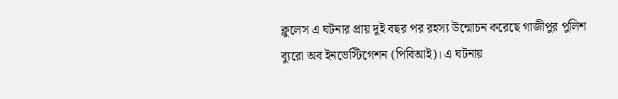ক্লুলেস এ ঘটনার প্রায় দুই বছর পর রহস্য উন্মোচন করেছে গাজীপুর পুলিশ ব্যুরো অব ইনভেস্টিগেশন (পিবিআই)। এ ঘটনায়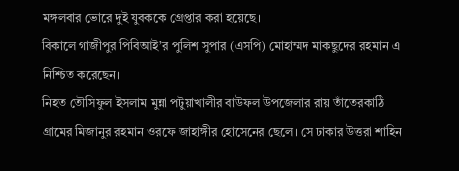মঙ্গলবার ভোরে দুই যুবককে গ্রেপ্তার করা হয়েছে।
বিকালে গাজীপুর পিবিআই’র পুলিশ সুপার (এসপি) মোহাম্মদ মাকছুদের রহমান এ নিশ্চিত করেছেন।
নিহত তৌসিফুল ইসলাম মুন্না পটুয়াখালীর বাউফল উপজেলার রায় তাঁতেরকাঠি গ্রামের মিজানুর রহমান ওরফে জাহাঙ্গীর হোসেনের ছেলে। সে ঢাকার উত্তরা শাহিন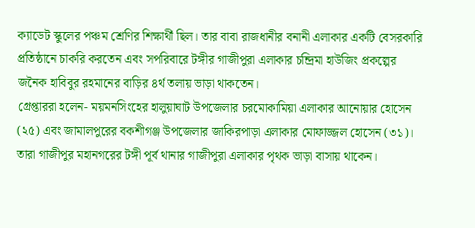ক্যাডেট স্কুলের পঞ্চম শ্রেণির শিক্ষার্থী ছিল। তার বাবা রাজধানীর বনানী এলাকার একটি বেসরকারি প্রতিষ্ঠানে চাকরি করতেন এবং সপরিবারে টঙ্গীর গাজীপুরা এলাকার চন্দ্রিমা হাউজিং প্রকল্পের জনৈক হাবিবুর রহমানের বাড়ির ৪র্থ তলায় ভাড়া থাকতেন।
গ্রেপ্তাররা হলেন- ময়মনসিংহের হালুয়াঘাট উপজেলার চরমোকামিয়া এলাকার আনোয়ার হোসেন (২৫) এবং জামালপুরের বকশীগঞ্জ উপজেলার জাকিরপাড়া এলাকার মোফাজ্জল হোসেন (৩১)। তারা গাজীপুর মহানগরের টঙ্গী পূর্ব থানার গাজীপুরা এলাকার পৃথক ভাড়া বাসায় থাকেন।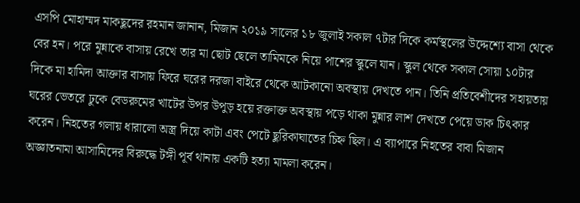এসপি মোহাম্মদ মাকছুদের রহমান জানান, মিজান ২০১৯ সালের ১৮ জুলাই সকাল ৭টার দিকে কর্মস্থলের উদ্দেশ্যে বাসা থেকে বের হন। পরে মুন্নাকে বাসায় রেখে তার মা ছোট ছেলে তামিমকে নিয়ে পাশের স্কুলে যান। স্কুল থেকে সকাল সোয়া ১০টার দিকে মা হামিদা আক্তার বাসায় ফিরে ঘরের দরজা বাইরে থেকে আটকানো অবস্থায় দেখতে পান। তিনি প্রতিবেশীদের সহায়তায় ঘরের ভেতরে ঢুকে বেডরুমের খাটের উপর উপুড় হয়ে রক্তাক্ত অবস্থায় পড়ে থাকা মুন্নার লাশ দেখতে পেয়ে ডাক চিৎকার করেন। নিহতের গলায় ধারালো অস্ত্র দিয়ে কাটা এবং পেটে ছুরিকাঘাতের চিহ্ন ছিল। এ ব্যাপারে নিহতের বাবা মিজান অজ্ঞাতনামা আসামিদের বিরুদ্ধে টঙ্গী পূর্ব থানায় একটি হত্যা মামলা করেন।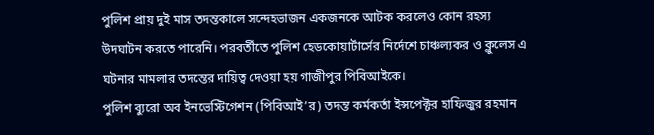পুলিশ প্রায় দুই মাস তদন্তকালে সন্দেহভাজন একজনকে আটক করলেও কোন রহস্য উদঘাটন করতে পারেনি। পরবর্তীতে পুলিশ হেডকোয়ার্টার্সের নির্দেশে চাঞ্চল্যকর ও ক্লুলেস এ ঘটনার মামলার তদন্তের দায়িত্ব দেওয়া হয় গাজীপুর পিবিআইকে।
পুলিশ ব্যুরো অব ইনভেস্টিগেশন (পিবিআই’র) তদন্ত কর্মকর্তা ইন্সপেক্টর হাফিজুর রহমান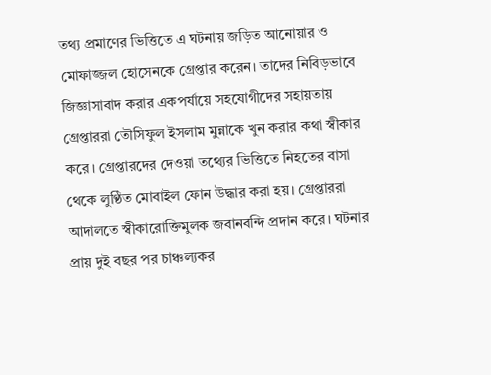তথ্য প্রমাণের ভিত্তিতে এ ঘটনায় জড়িত আনোয়ার ও মোফাজ্জল হোসেনকে গ্রেপ্তার করেন। তাদের নিবিড়ভাবে জিজ্ঞাসাবাদ করার একপর্যায়ে সহযোগীদের সহায়তায় গ্রেপ্তাররা তৌসিফুল ইসলাম মুন্নাকে খুন করার কথা স্বীকার করে। গ্রেপ্তারদের দেওয়া তথ্যের ভিত্তিতে নিহতের বাসা থেকে লুণ্ঠিত মোবাইল ফোন উদ্ধার করা হয়। গ্রেপ্তাররা আদালতে স্বীকারোক্তিমুলক জবানবন্দি প্রদান করে। ঘটনার প্রায় দুই বছর পর চাঞ্চল্যকর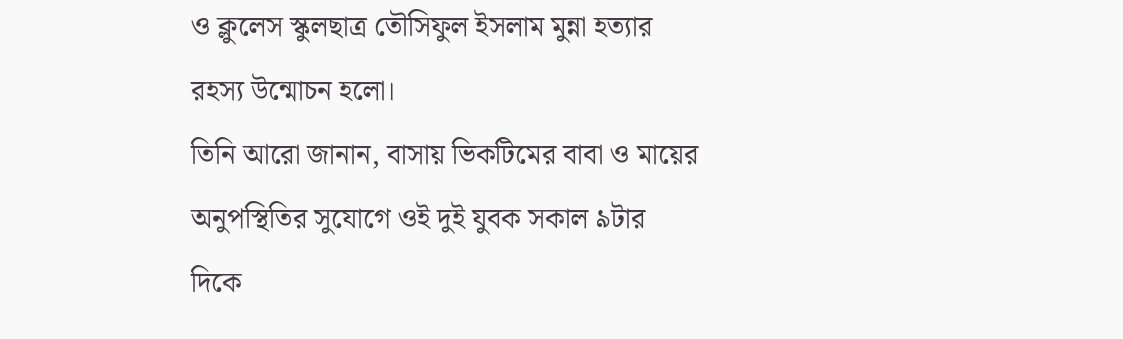ও ক্লুলেস স্কুলছাত্র তৌসিফুল ইসলাম মুন্না হত্যার রহস্য উন্মোচন হলো।
তিনি আরো জানান, বাসায় ভিকটিমের বাবা ও মায়ের অনুপস্থিতির সুযোগে ওই দুই যুবক সকাল ৯টার দিকে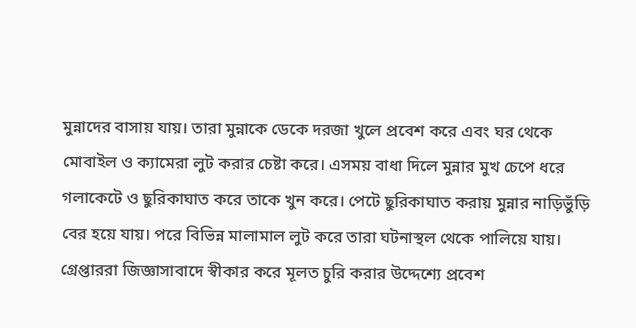মুন্নাদের বাসায় যায়। তারা মুন্নাকে ডেকে দরজা খুলে প্রবেশ করে এবং ঘর থেকে মোবাইল ও ক্যামেরা লুট করার চেষ্টা করে। এসময় বাধা দিলে মুন্নার মুখ চেপে ধরে গলাকেটে ও ছুরিকাঘাত করে তাকে খুন করে। পেটে ছুরিকাঘাত করায় মুন্নার নাড়িভুঁড়ি বের হয়ে যায়। পরে বিভিন্ন মালামাল লুট করে তারা ঘটনাস্থল থেকে পালিয়ে যায়।
গ্রেপ্তাররা জিজ্ঞাসাবাদে স্বীকার করে মূলত চুরি করার উদ্দেশ্যে প্রবেশ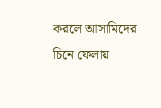করলে আসামিদের চিনে ফেলায়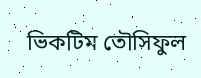ভিকটিম তৌসিফুল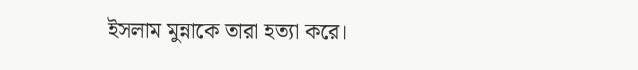ইসলাম মুন্নাকে তারা হত্যা করে।